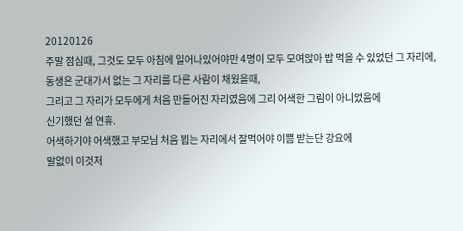20120126
주말 점심때, 그것도 모두 아침에 일어나있어야만 4명이 모두 모여앉아 밥 먹을 수 있었던 그 자리에,
동생은 군대가서 없는 그 자리를 다른 사람이 채웠을때,
그리고 그 자리가 모두에게 처음 만들어진 자리였음에 그리 어색한 그림이 아니었음에
신기했던 설 연휴.
어색하기야 어색했고 부모님 처음 뵙는 자리에서 잘먹어야 이쁨 받는단 강요에
말없이 이것저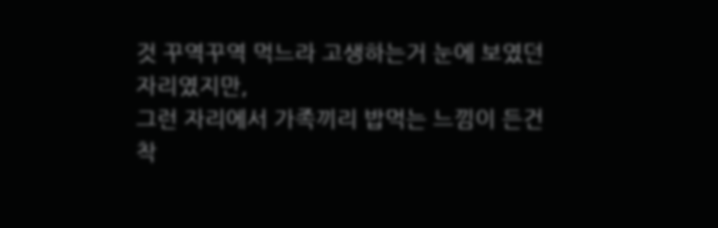것 꾸역꾸역 먹느라 고생하는거 눈에 보였던 자리였지만,
그런 자리에서 가족끼리 밥먹는 느낌이 든건 착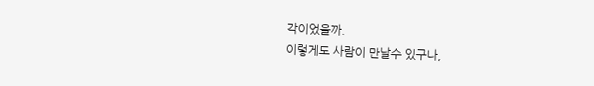각이었을까.
이렇게도 사람이 만날수 있구나,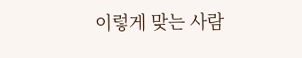이렇게 맞는 사람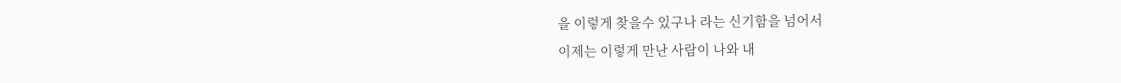을 이렇게 찾을수 있구나 라는 신기함을 넘어서
이제는 이렇게 만난 사람이 나와 내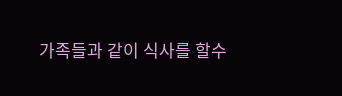가족들과 같이 식사를 할수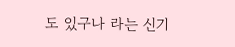도 있구나 라는 신기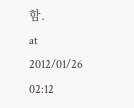함.
at 2012/01/26 02:12